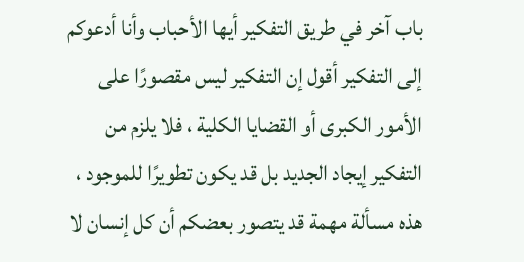باب آخر في طريق التفكير أيها الأحباب وأنا أدعوكم إلى التفكير أقول إن التفكير ليس مقصورًا على الأمور الكبرى أو القضايا الكلية ، فلا يلزم من التفكير إيجاد الجديد بل قد يكون تطويرًا للموجود ، هذه مسألة مهمة قد يتصور بعضكم أن كل إنسان لا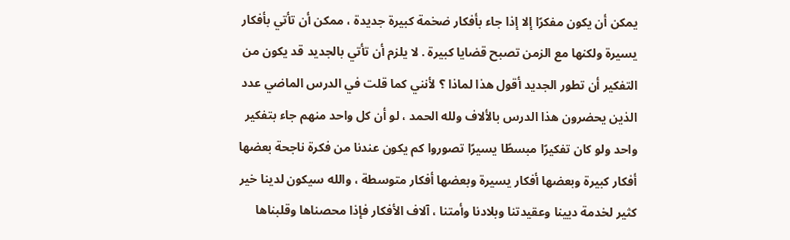يمكن أن يكون مفكرًا إلا إذا جاء بأفكار ضخمة كبيرة جديدة ، ممكن أن تأتي بأفكار يسيرة ولكنها مع الزمن تصبح قضايا كبيرة . لا يلزم أن تأتي بالجديد قد يكون من التفكير أن تطور الجديد أقول هذا لماذا ؟ لأنني كما قلت في الدرس الماضي عدد الذين يحضرون هذا الدرس بالألاف ولله الحمد ، لو أن كل واحد منهم جاء بتفكير واحد ولو كان تفكيرًا مبسطًا يسيرًا تصوروا كم يكون عندنا من فكرة ناجحة بعضها أفكار كبيرة وبعضها أفكار يسيرة وبعضها أفكار متوسطة ، والله سيكون لدينا خير كثير لخدمة ديينا وعقيدتنا وبلادنا وأمتنا ، آلاف الأفكار فإذا محصناها وقلبناها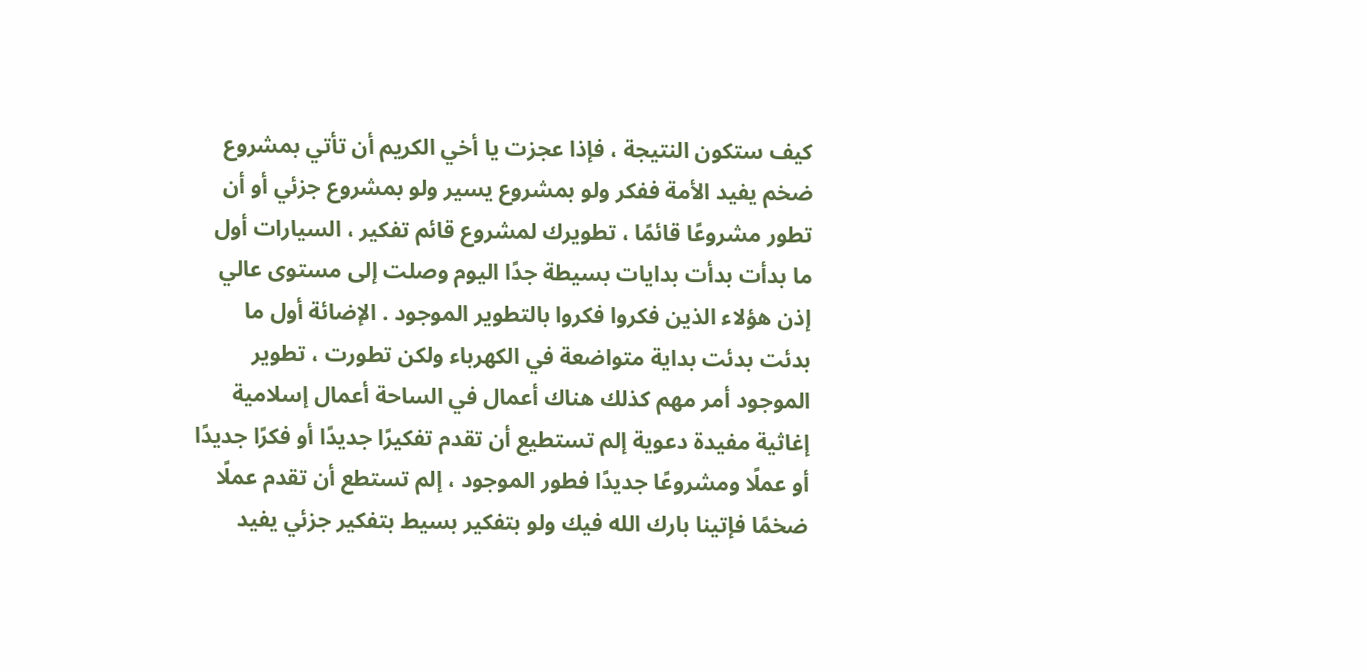كيف ستكون النتيجة ، فإذا عجزت يا أخي الكريم أن تأتي بمشروع ضخم يفيد الأمة ففكر ولو بمشروع يسير ولو بمشروع جزئي أو أن تطور مشروعًا قائمًا ، تطويرك لمشروع قائم تفكير ، السيارات أول ما بدأت بدأت بدايات بسيطة جدًا اليوم وصلت إلى مستوى عالي إذن هؤلاء الذين فكروا فكروا بالتطوير الموجود . الإضائة أول ما بدئت بدئت بداية متواضعة في الكهرباء ولكن تطورت ، تطوير الموجود أمر مهم كذلك هناك أعمال في الساحة أعمال إسلامية إغاثية مفيدة دعوية إلم تستطيع أن تقدم تفكيرًا جديدًا أو فكرًا جديدًا أو عملًا ومشروعًا جديدًا فطور الموجود ، إلم تستطع أن تقدم عملًا ضخمًا فإتينا بارك الله فيك ولو بتفكير بسيط بتفكير جزئي يفيد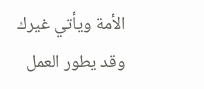الأمة ويأتي غيرك وقد يطور العمل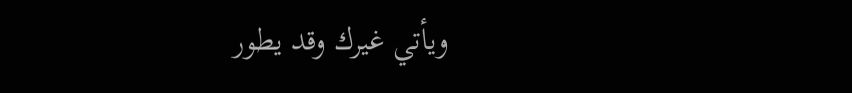ويأتي غيرك وقد يطور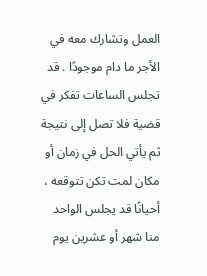العمل وتشارك معه في الأجر ما دام موجودًا . قد تجلس الساعات تفكر في قضية فلا تصل إلى نتيجة ثم يأتي الحل في زمان أو مكان لمت تكن تتوقعه ، أحيانًا قد يجلس الواحد منا شهر أو عشرين يوم